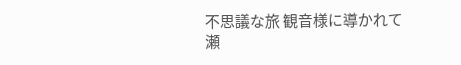不思議な旅 観音様に導かれて
瀬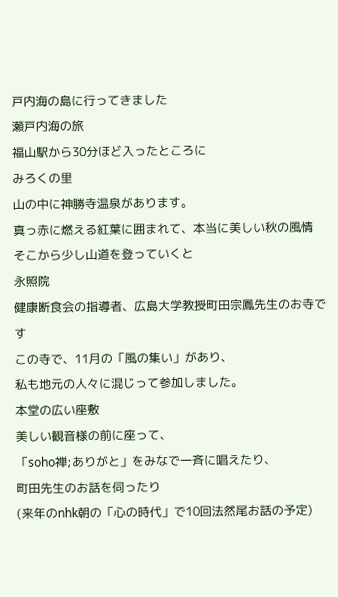戸内海の島に行ってきました
瀬戸内海の旅
福山駅から30分ほど入ったところに
みろくの里
山の中に神勝寺温泉があります。
真っ赤に燃える紅葉に囲まれて、本当に美しい秋の風情
そこから少し山道を登っていくと
永照院
健康断食会の指導者、広島大学教授町田宗鳳先生のお寺です
この寺で、11月の「風の集い」があり、
私も地元の人々に混じって参加しました。
本堂の広い座敷
美しい観音様の前に座って、
「soho禅;ありがと」をみなで一斉に唱えたり、
町田先生のお話を伺ったり
(来年のnhk朝の「心の時代」で10回法然尾お話の予定)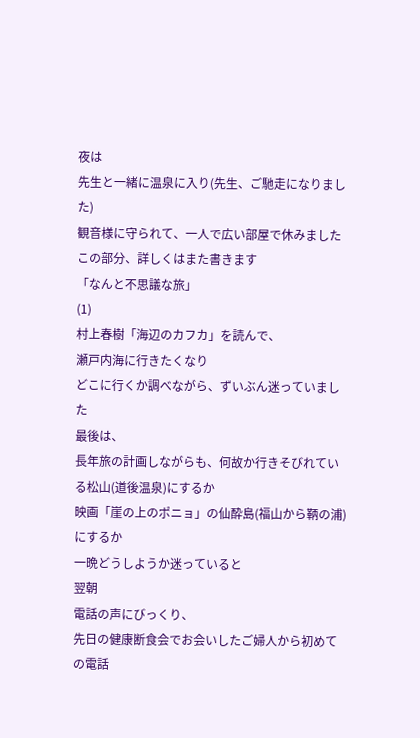夜は
先生と一緒に温泉に入り(先生、ご馳走になりました)
観音様に守られて、一人で広い部屋で休みました
この部分、詳しくはまた書きます
「なんと不思議な旅」
(1)
村上春樹「海辺のカフカ」を読んで、
瀬戸内海に行きたくなり
どこに行くか調べながら、ずいぶん迷っていました
最後は、
長年旅の計画しながらも、何故か行きそびれている松山(道後温泉)にするか
映画「崖の上のポニョ」の仙酔島(福山から鞆の浦)にするか
一晩どうしようか迷っていると
翌朝
電話の声にびっくり、
先日の健康断食会でお会いしたご婦人から初めての電話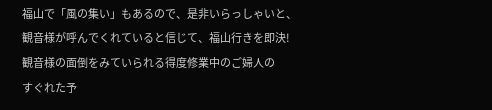福山で「風の集い」もあるので、是非いらっしゃいと、
観音様が呼んでくれていると信じて、福山行きを即決!
観音様の面倒をみていられる得度修業中のご婦人の
すぐれた予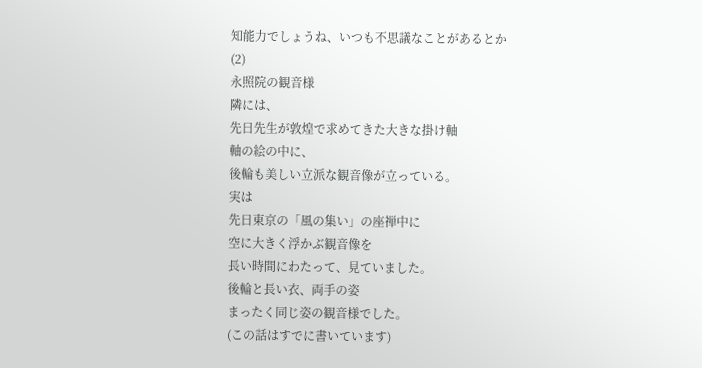知能力でしょうね、いつも不思議なことがあるとか
(2)
永照院の観音様
隣には、
先日先生が敦煌で求めてきた大きな掛け軸
軸の絵の中に、
後輪も美しい立派な観音像が立っている。
実は
先日東京の「風の集い」の座禅中に
空に大きく浮かぶ観音像を
長い時間にわたって、見ていました。
後輪と長い衣、両手の姿
まったく同じ姿の観音様でした。
(この話はすでに書いています)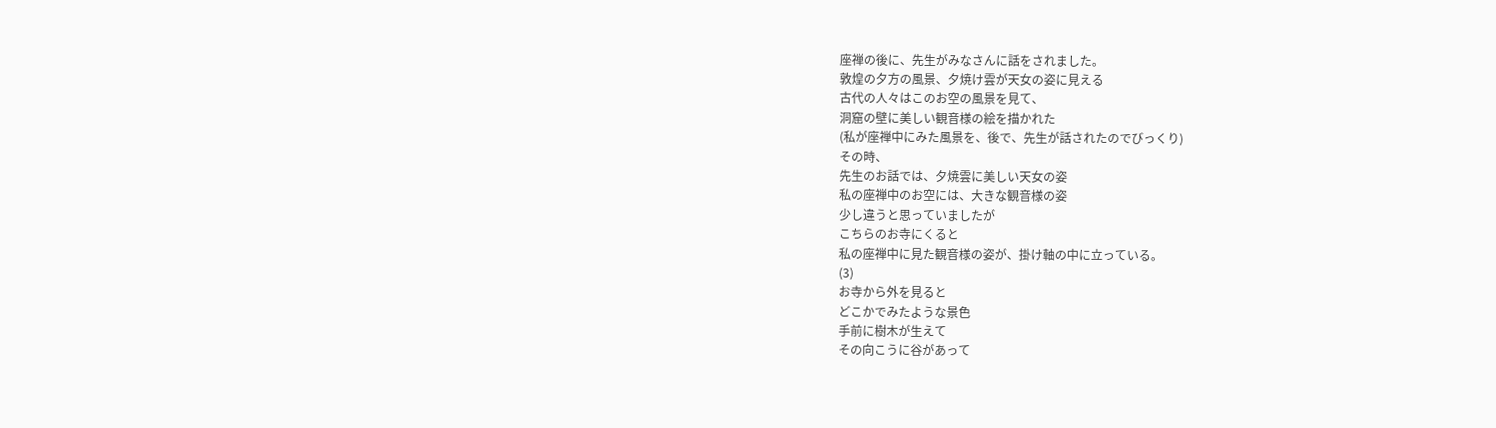座禅の後に、先生がみなさんに話をされました。
敦煌の夕方の風景、夕焼け雲が天女の姿に見える
古代の人々はこのお空の風景を見て、
洞窟の壁に美しい観音様の絵を描かれた
(私が座禅中にみた風景を、後で、先生が話されたのでびっくり)
その時、
先生のお話では、夕焼雲に美しい天女の姿
私の座禅中のお空には、大きな観音様の姿
少し違うと思っていましたが
こちらのお寺にくると
私の座禅中に見た観音様の姿が、掛け軸の中に立っている。
(3)
お寺から外を見ると
どこかでみたような景色
手前に樹木が生えて
その向こうに谷があって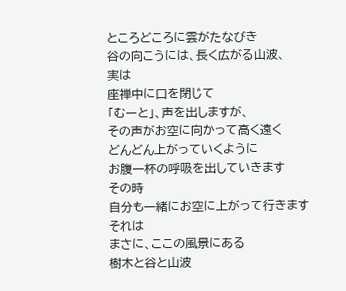ところどころに雲がたなびき
谷の向こうには、長く広がる山波、
実は
座禅中に口を閉じて
「むーと」、声を出しますが、
その声がお空に向かって高く遠く
どんどん上がっていくように
お腹一杯の呼吸を出していきます
その時
自分も一緒にお空に上がって行きます
それは
まさに、ここの風景にある
樹木と谷と山波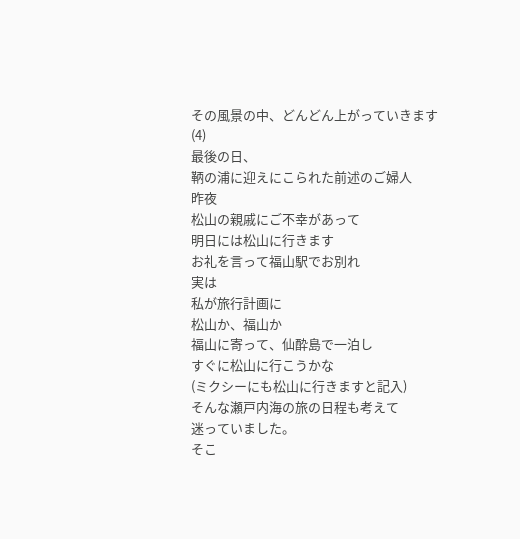その風景の中、どんどん上がっていきます
(4)
最後の日、
鞆の浦に迎えにこられた前述のご婦人
昨夜
松山の親戚にご不幸があって
明日には松山に行きます
お礼を言って福山駅でお別れ
実は
私が旅行計画に
松山か、福山か
福山に寄って、仙酔島で一泊し
すぐに松山に行こうかな
(ミクシーにも松山に行きますと記入)
そんな瀬戸内海の旅の日程も考えて
迷っていました。
そこ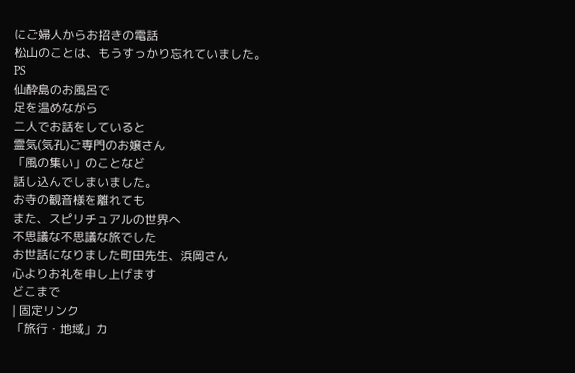にご婦人からお招きの電話
松山のことは、もうすっかり忘れていました。
PS
仙酔島のお風呂で
足を温めながら
二人でお話をしていると
霊気(気孔)ご専門のお嬢さん
「風の集い」のことなど
話し込んでしまいました。
お寺の観音様を離れても
また、スピリチュアルの世界へ
不思議な不思議な旅でした
お世話になりました町田先生、浜岡さん
心よりお礼を申し上げます
どこまで
| 固定リンク
「旅行・地域」カ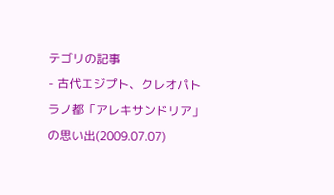テゴリの記事
- 古代エジプト、クレオパトラノ都「アレキサンドリア」の思い出(2009.07.07)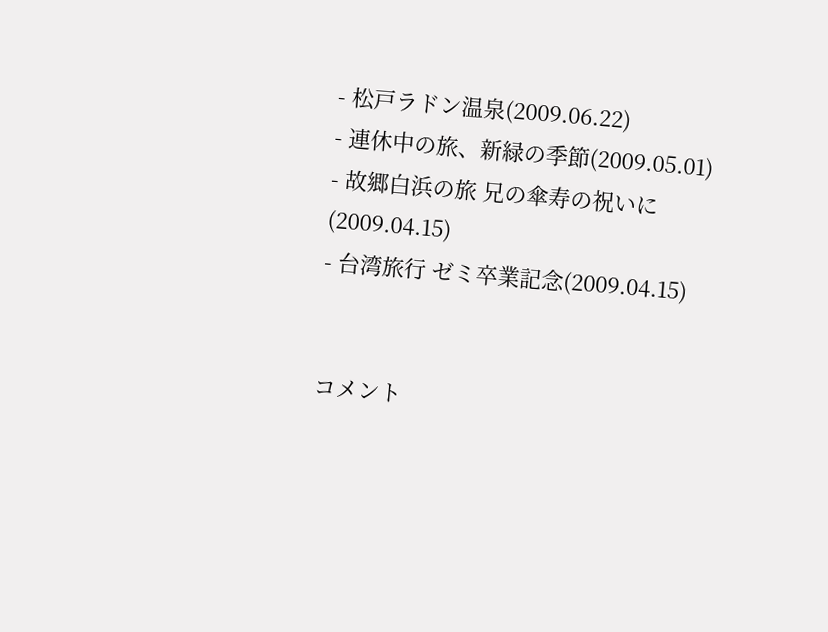- 松戸ラドン温泉(2009.06.22)
- 連休中の旅、新緑の季節(2009.05.01)
- 故郷白浜の旅 兄の傘寿の祝いに(2009.04.15)
- 台湾旅行 ゼミ卒業記念(2009.04.15)


コメント